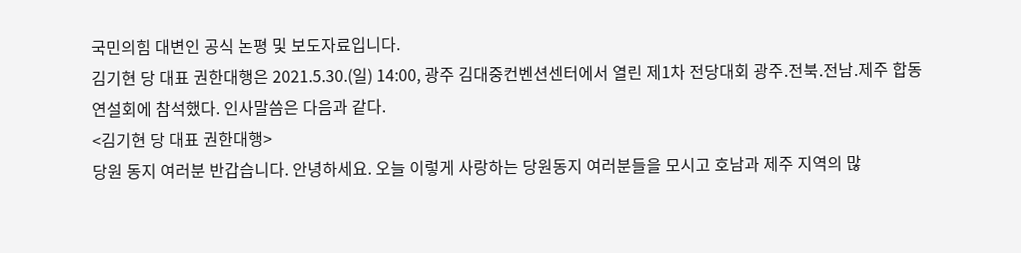국민의힘 대변인 공식 논평 및 보도자료입니다.
김기현 당 대표 권한대행은 2021.5.30.(일) 14:00, 광주 김대중컨벤션센터에서 열린 제1차 전당대회 광주․전북․전남․제주 합동연설회에 참석했다. 인사말씀은 다음과 같다.
<김기현 당 대표 권한대행>
당원 동지 여러분 반갑습니다. 안녕하세요. 오늘 이렇게 사랑하는 당원동지 여러분들을 모시고 호남과 제주 지역의 많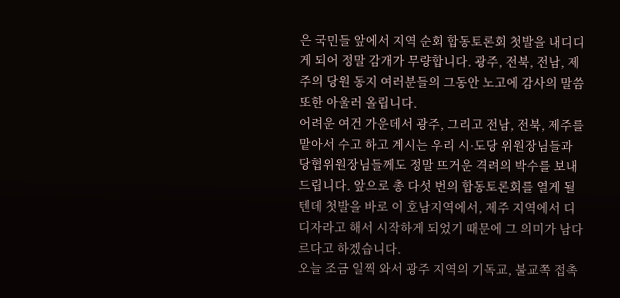은 국민들 앞에서 지역 순회 합동토론회 첫발을 내디디게 되어 정말 감개가 무량합니다. 광주, 전북, 전남, 제주의 당원 동지 여러분들의 그동안 노고에 감사의 말씀 또한 아울러 올립니다.
어려운 여건 가운데서 광주, 그리고 전남, 전북, 제주를 맡아서 수고 하고 계시는 우리 시·도당 위원장님들과 당협위원장님들께도 정말 뜨거운 격려의 박수를 보내 드립니다. 앞으로 총 다섯 번의 합동토론회를 열게 될 텐데 첫발을 바로 이 호남지역에서, 제주 지역에서 디디자라고 해서 시작하게 되었기 때문에 그 의미가 남다르다고 하겠습니다.
오늘 조금 일찍 와서 광주 지역의 기독교, 불교쪽 접촉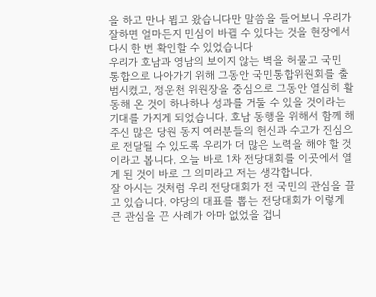을 하고 만나 뵙고 왔습니다만 말씀을 들어보니 우리가 잘하면 얼마든지 민심이 바뀔 수 있다는 것을 현장에서 다시 한 번 확인할 수 있었습니다
우리가 호남과 영남의 보이지 않는 벽을 허물고 국민 통합으로 나아가기 위해 그동안 국민통합위원회를 출범시켰고, 정운천 위원장을 중심으로 그동안 열심히 활동해 온 것이 하나하나 성과를 거둘 수 있을 것이라는 기대를 가지게 되었습니다. 호남 동행을 위해서 함께 해주신 많은 당원 동지 여러분들의 헌신과 수고가 진심으로 전달될 수 있도록 우리가 더 많은 노력을 해야 할 것이라고 봅니다. 오늘 바로 1차 전당대회를 이곳에서 열게 된 것이 바로 그 의미라고 저는 생각합니다.
잘 아시는 것처럼 우리 전당대회가 전 국민의 관심을 끌고 있습니다. 야당의 대표를 뽑는 전당대회가 이렇게 큰 관심을 끈 사례가 아마 없었을 겁니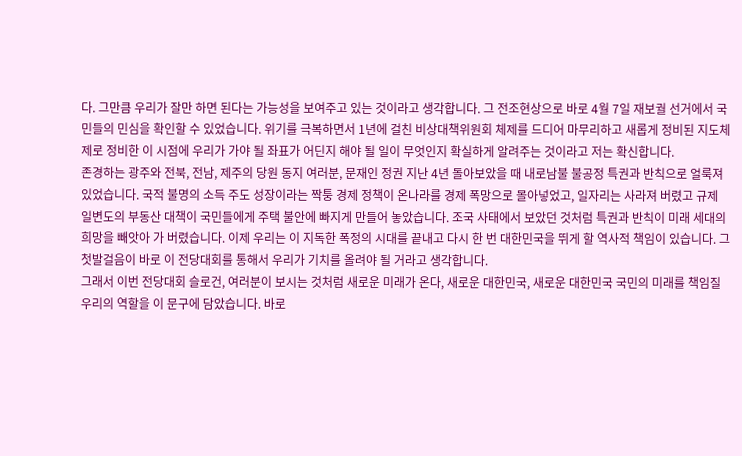다. 그만큼 우리가 잘만 하면 된다는 가능성을 보여주고 있는 것이라고 생각합니다. 그 전조현상으로 바로 4월 7일 재보궐 선거에서 국민들의 민심을 확인할 수 있었습니다. 위기를 극복하면서 1년에 걸친 비상대책위원회 체제를 드디어 마무리하고 새롭게 정비된 지도체제로 정비한 이 시점에 우리가 가야 될 좌표가 어딘지 해야 될 일이 무엇인지 확실하게 알려주는 것이라고 저는 확신합니다.
존경하는 광주와 전북, 전남, 제주의 당원 동지 여러분, 문재인 정권 지난 4년 돌아보았을 때 내로남불 불공정 특권과 반칙으로 얼룩져 있었습니다. 국적 불명의 소득 주도 성장이라는 짝퉁 경제 정책이 온나라를 경제 폭망으로 몰아넣었고, 일자리는 사라져 버렸고 규제 일변도의 부동산 대책이 국민들에게 주택 불안에 빠지게 만들어 놓았습니다. 조국 사태에서 보았던 것처럼 특권과 반칙이 미래 세대의 희망을 빼앗아 가 버렸습니다. 이제 우리는 이 지독한 폭정의 시대를 끝내고 다시 한 번 대한민국을 뛰게 할 역사적 책임이 있습니다. 그 첫발걸음이 바로 이 전당대회를 통해서 우리가 기치를 올려야 될 거라고 생각합니다.
그래서 이번 전당대회 슬로건, 여러분이 보시는 것처럼 새로운 미래가 온다, 새로운 대한민국, 새로운 대한민국 국민의 미래를 책임질 우리의 역할을 이 문구에 담았습니다. 바로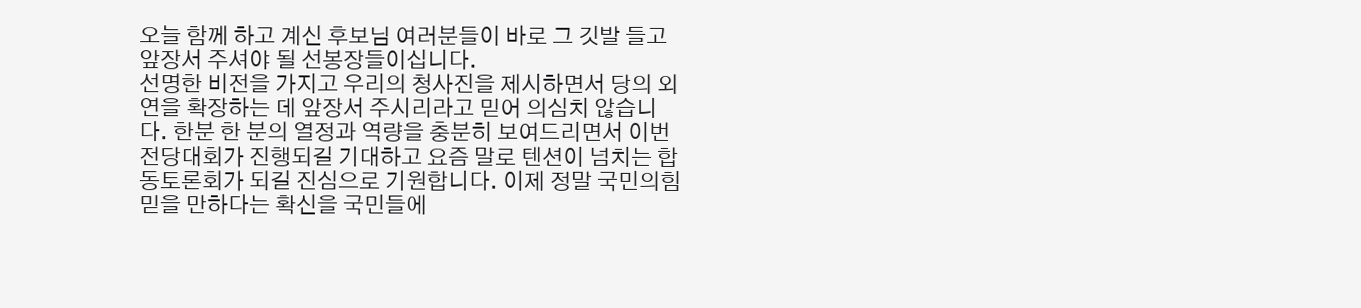오늘 함께 하고 계신 후보님 여러분들이 바로 그 깃발 들고 앞장서 주셔야 될 선봉장들이십니다.
선명한 비전을 가지고 우리의 청사진을 제시하면서 당의 외연을 확장하는 데 앞장서 주시리라고 믿어 의심치 않습니다. 한분 한 분의 열정과 역량을 충분히 보여드리면서 이번 전당대회가 진행되길 기대하고 요즘 말로 텐션이 넘치는 합동토론회가 되길 진심으로 기원합니다. 이제 정말 국민의힘 믿을 만하다는 확신을 국민들에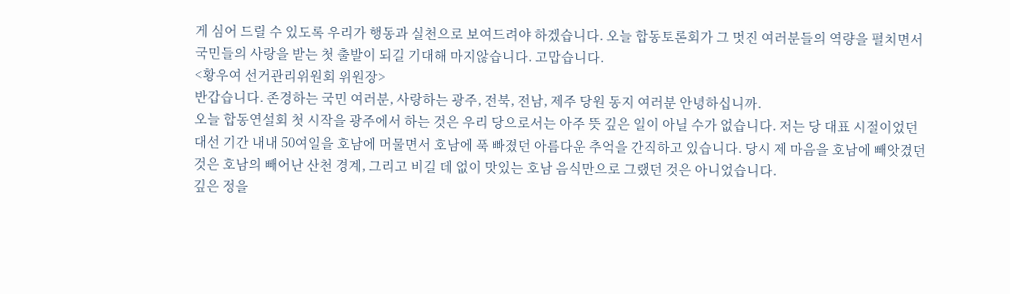게 심어 드릴 수 있도록 우리가 행동과 실천으로 보여드려야 하겠습니다. 오늘 합동토론회가 그 멋진 여러분들의 역량을 펼치면서 국민들의 사랑을 받는 첫 출발이 되길 기대해 마지않습니다. 고맙습니다.
<황우여 선거관리위원회 위원장>
반갑습니다. 존경하는 국민 여러분, 사랑하는 광주, 전북, 전남, 제주 당원 동지 여러분 안녕하십니까.
오늘 합동연설회 첫 시작을 광주에서 하는 것은 우리 당으로서는 아주 뜻 깊은 일이 아닐 수가 없습니다. 저는 당 대표 시절이었던 대선 기간 내내 50여일을 호남에 머물면서 호남에 푹 빠졌던 아름다운 추억을 간직하고 있습니다. 당시 제 마음을 호남에 빼앗겼던 것은 호남의 빼어난 산천 경계, 그리고 비길 데 없이 맛있는 호남 음식만으로 그랬던 것은 아니었습니다.
깊은 정을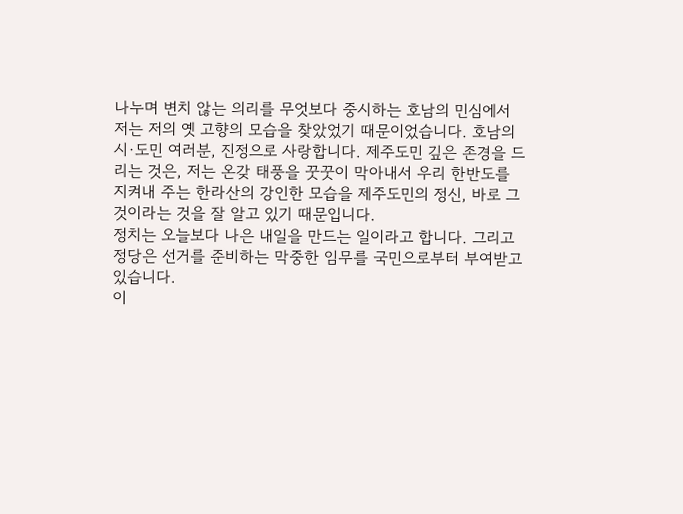나누며 변치 않는 의리를 무엇보다 중시하는 호남의 민심에서 저는 저의 옛 고향의 모습을 찾았었기 때문이었습니다. 호남의 시·도민 여러분, 진정으로 사랑합니다. 제주도민 깊은 존경을 드리는 것은, 저는 온갖 태풍을 꿋꿋이 막아내서 우리 한반도를 지켜내 주는 한라산의 강인한 모습을 제주도민의 정신, 바로 그것이라는 것을 잘 알고 있기 때문입니다.
정치는 오늘보다 나은 내일을 만드는 일이라고 합니다. 그리고 정당은 선거를 준비하는 막중한 임무를 국민으로부터 부여받고 있습니다.
이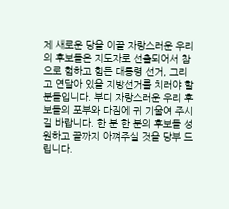제 새로운 당을 이끌 자랑스러운 우리의 후보들은 지도자로 선출되어서 참으로 험하고 힘든 대통령 선거, 그리고 연달아 있을 지방선거를 치러야 할 분들입니다. 부디 자랑스러운 우리 후보들의 포부와 다짐에 귀 기울여 주시길 바랍니다. 한 분 한 분의 후보들 성원하고 끝까지 아껴주실 것을 당부 드립니다.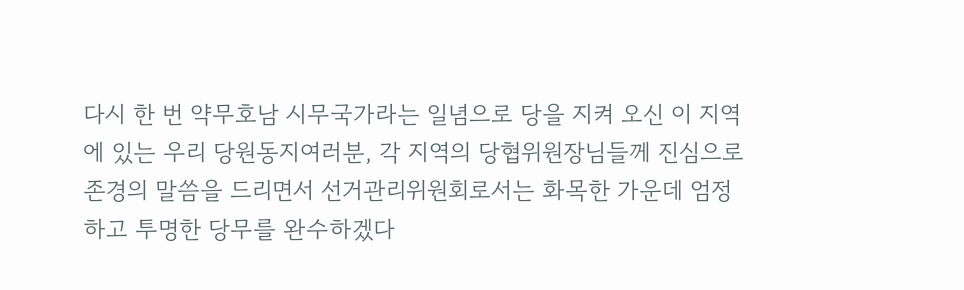다시 한 번 약무호남 시무국가라는 일념으로 당을 지켜 오신 이 지역에 있는 우리 당원동지여러분, 각 지역의 당협위원장님들께 진심으로 존경의 말씀을 드리면서 선거관리위원회로서는 화목한 가운데 엄정하고 투명한 당무를 완수하겠다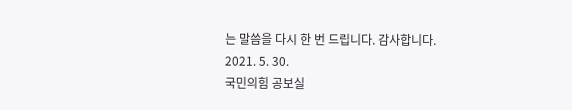는 말씀을 다시 한 번 드립니다. 감사합니다.
2021. 5. 30.
국민의힘 공보실